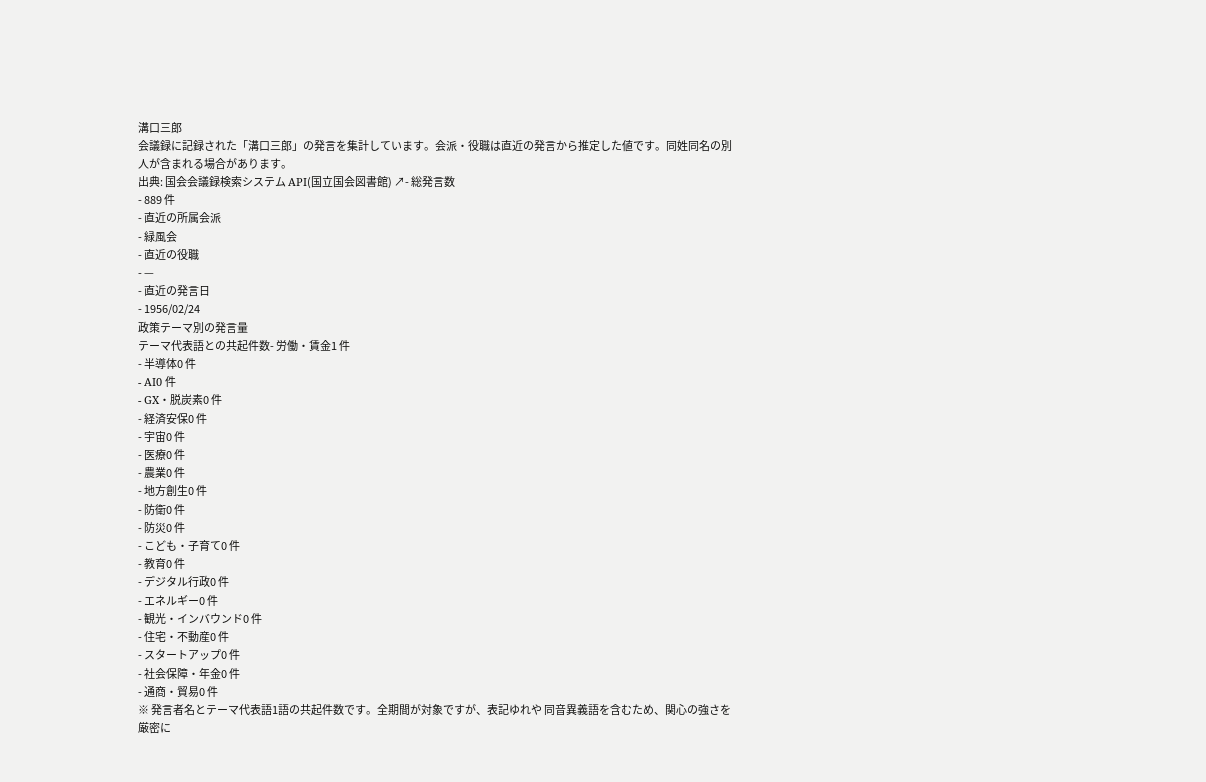溝口三郎
会議録に記録された「溝口三郎」の発言を集計しています。会派・役職は直近の発言から推定した値です。同姓同名の別人が含まれる場合があります。
出典: 国会会議録検索システム API(国立国会図書館) ↗- 総発言数
- 889 件
- 直近の所属会派
- 緑風会
- 直近の役職
- —
- 直近の発言日
- 1956/02/24
政策テーマ別の発言量
テーマ代表語との共起件数- 労働・賃金1 件
- 半導体0 件
- AI0 件
- GX・脱炭素0 件
- 経済安保0 件
- 宇宙0 件
- 医療0 件
- 農業0 件
- 地方創生0 件
- 防衛0 件
- 防災0 件
- こども・子育て0 件
- 教育0 件
- デジタル行政0 件
- エネルギー0 件
- 観光・インバウンド0 件
- 住宅・不動産0 件
- スタートアップ0 件
- 社会保障・年金0 件
- 通商・貿易0 件
※ 発言者名とテーマ代表語1語の共起件数です。全期間が対象ですが、表記ゆれや 同音異義語を含むため、関心の強さを厳密に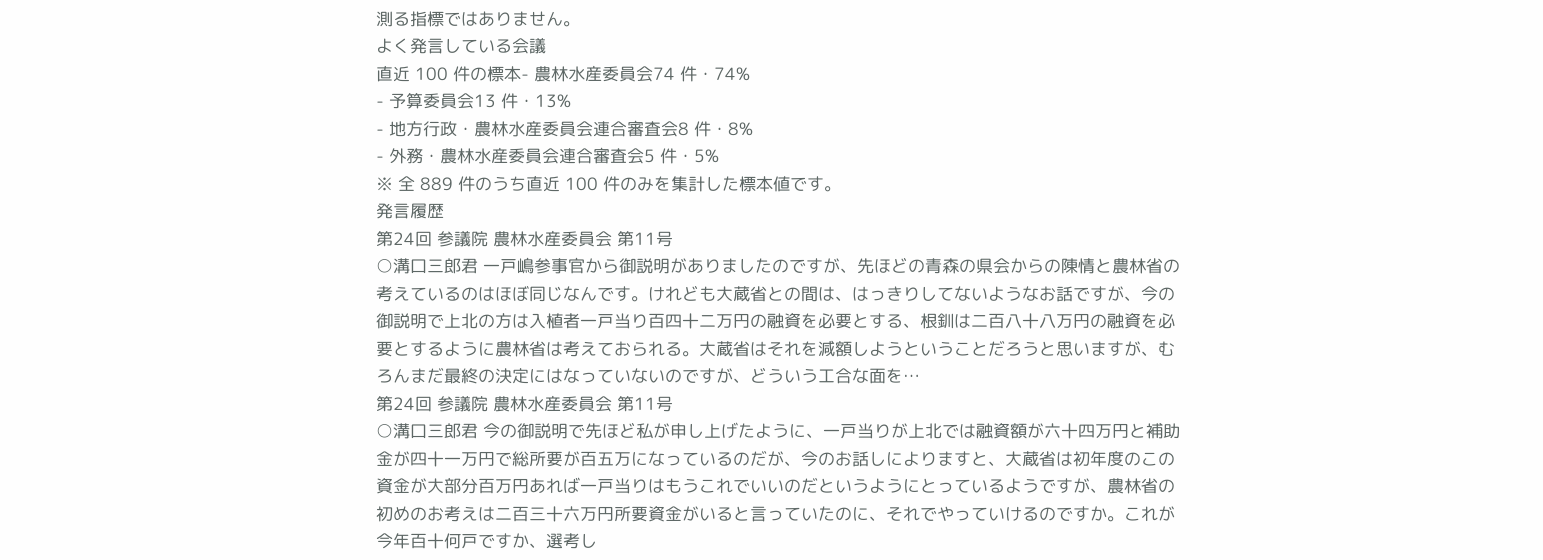測る指標ではありません。
よく発言している会議
直近 100 件の標本- 農林水産委員会74 件・74%
- 予算委員会13 件・13%
- 地方行政・農林水産委員会連合審査会8 件・8%
- 外務・農林水産委員会連合審査会5 件・5%
※ 全 889 件のうち直近 100 件のみを集計した標本値です。
発言履歴
第24回 参議院 農林水産委員会 第11号
○溝口三郎君 一戸嶋参事官から御説明がありましたのですが、先ほどの青森の県会からの陳情と農林省の考えているのはほぼ同じなんです。けれども大蔵省との間は、はっきりしてないようなお話ですが、今の御説明で上北の方は入植者一戸当り百四十二万円の融資を必要とする、根釧は二百八十八万円の融資を必要とするように農林省は考えておられる。大蔵省はそれを減額しようということだろうと思いますが、むろんまだ最終の決定にはなっていないのですが、どういう工合な面を…
第24回 参議院 農林水産委員会 第11号
○溝口三郎君 今の御説明で先ほど私が申し上げたように、一戸当りが上北では融資額が六十四万円と補助金が四十一万円で総所要が百五万になっているのだが、今のお話しによりますと、大蔵省は初年度のこの資金が大部分百万円あれば一戸当りはもうこれでいいのだというようにとっているようですが、農林省の初めのお考えは二百三十六万円所要資金がいると言っていたのに、それでやっていけるのですか。これが今年百十何戸ですか、選考し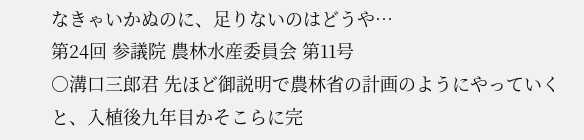なきゃいかぬのに、足りないのはどうや…
第24回 参議院 農林水産委員会 第11号
○溝口三郎君 先ほど御説明で農林省の計画のようにやっていくと、入植後九年目かそこらに完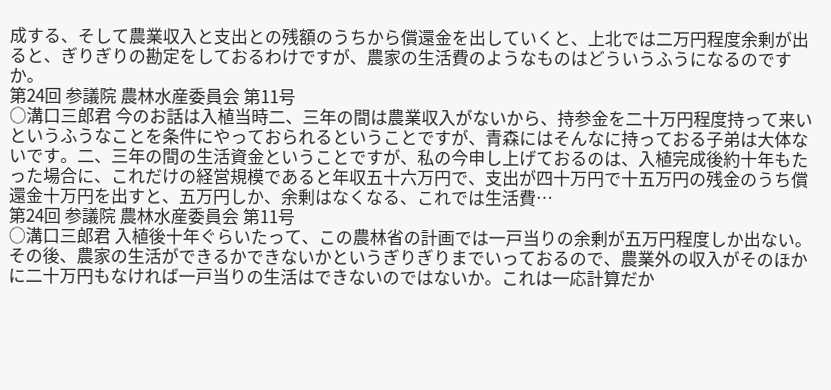成する、そして農業収入と支出との残額のうちから償還金を出していくと、上北では二万円程度余剰が出ると、ぎりぎりの勘定をしておるわけですが、農家の生活費のようなものはどういうふうになるのですか。
第24回 参議院 農林水産委員会 第11号
○溝口三郎君 今のお話は入植当時二、三年の間は農業収入がないから、持参金を二十万円程度持って来いというふうなことを条件にやっておられるということですが、青森にはそんなに持っておる子弟は大体ないです。二、三年の間の生活資金ということですが、私の今申し上げておるのは、入植完成後約十年もたった場合に、これだけの経営規模であると年収五十六万円で、支出が四十万円で十五万円の残金のうち償還金十万円を出すと、五万円しか、余剰はなくなる、これでは生活費…
第24回 参議院 農林水産委員会 第11号
○溝口三郎君 入植後十年ぐらいたって、この農林省の計画では一戸当りの余剰が五万円程度しか出ない。その後、農家の生活ができるかできないかというぎりぎりまでいっておるので、農業外の収入がそのほかに二十万円もなければ一戸当りの生活はできないのではないか。これは一応計算だか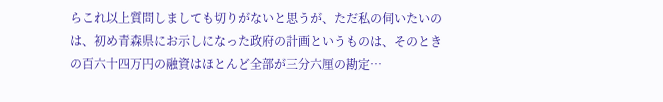らこれ以上質問しましても切りがないと思うが、ただ私の伺いたいのは、初め青森県にお示しになった政府の計画というものは、そのときの百六十四万円の融資はほとんど全部が三分六厘の勘定…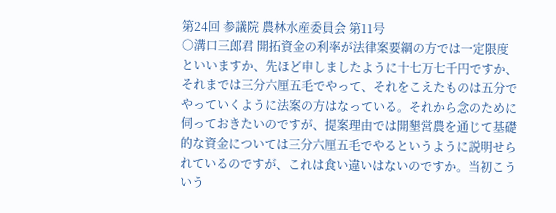第24回 参議院 農林水産委員会 第11号
○溝口三郎君 開拓資金の利率が法律案要綱の方では一定限度といいますか、先ほど申しましたように十七万七千円ですか、それまでは三分六厘五毛でやって、それをこえたものは五分でやっていくように法案の方はなっている。それから念のために伺っておきたいのですが、提案理由では開墾営農を通じて基礎的な資金については三分六厘五毛でやるというように説明せられているのですが、これは食い違いはないのですか。当初こういう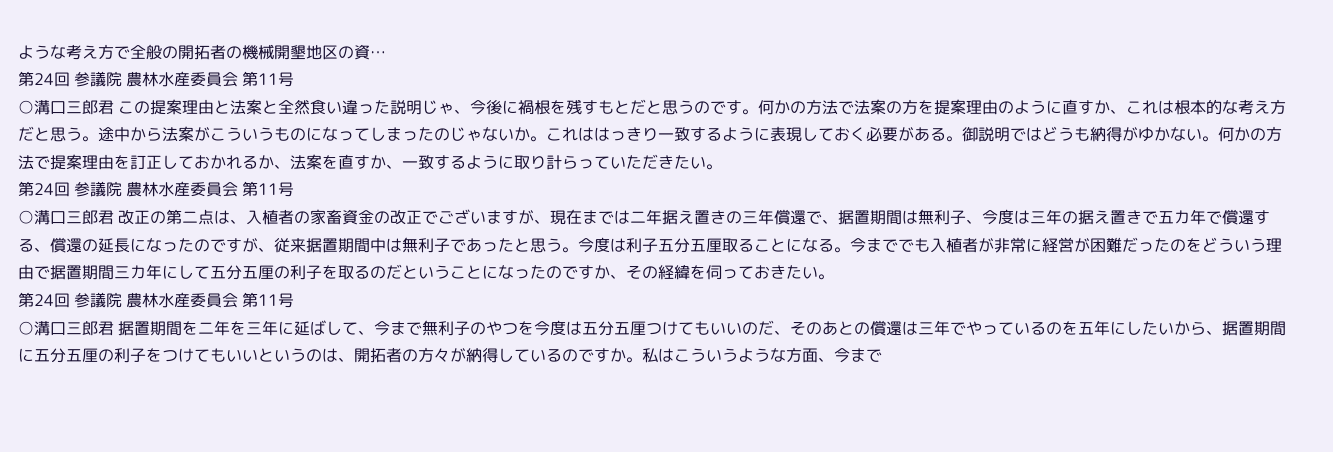ような考え方で全般の開拓者の機械開墾地区の資…
第24回 参議院 農林水産委員会 第11号
○溝口三郎君 この提案理由と法案と全然食い違った説明じゃ、今後に禍根を残すもとだと思うのです。何かの方法で法案の方を提案理由のように直すか、これは根本的な考え方だと思う。途中から法案がこういうものになってしまったのじゃないか。これははっきり一致するように表現しておく必要がある。御説明ではどうも納得がゆかない。何かの方法で提案理由を訂正しておかれるか、法案を直すか、一致するように取り計らっていただきたい。
第24回 参議院 農林水産委員会 第11号
○溝口三郎君 改正の第二点は、入植者の家畜資金の改正でございますが、現在までは二年据え置きの三年償還で、据置期間は無利子、今度は三年の据え置きで五カ年で償還する、償還の延長になったのですが、従来据置期間中は無利子であったと思う。今度は利子五分五厘取ることになる。今まででも入植者が非常に経営が困難だったのをどういう理由で据置期間三カ年にして五分五厘の利子を取るのだということになったのですか、その経緯を伺っておきたい。
第24回 参議院 農林水産委員会 第11号
○溝口三郎君 据置期間を二年を三年に延ばして、今まで無利子のやつを今度は五分五厘つけてもいいのだ、そのあとの償還は三年でやっているのを五年にしたいから、据置期間に五分五厘の利子をつけてもいいというのは、開拓者の方々が納得しているのですか。私はこういうような方面、今まで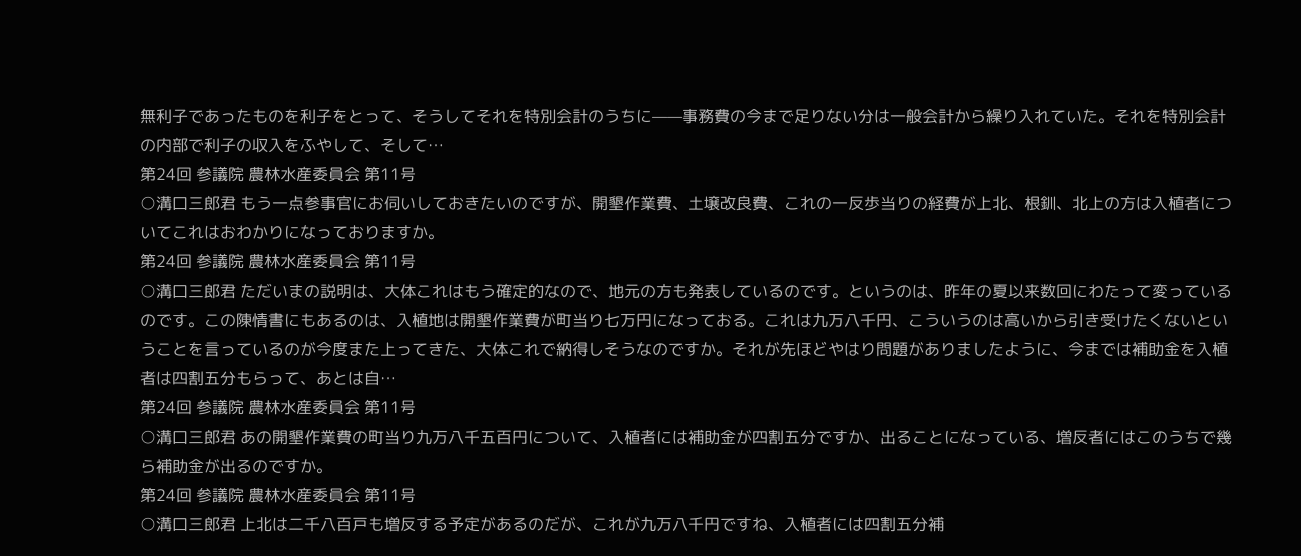無利子であったものを利子をとって、そうしてそれを特別会計のうちに——事務費の今まで足りない分は一般会計から繰り入れていた。それを特別会計の内部で利子の収入をふやして、そして…
第24回 参議院 農林水産委員会 第11号
○溝口三郎君 もう一点参事官にお伺いしておきたいのですが、開墾作業費、土壌改良費、これの一反歩当りの経費が上北、根釧、北上の方は入植者についてこれはおわかりになっておりますか。
第24回 参議院 農林水産委員会 第11号
○溝口三郎君 ただいまの説明は、大体これはもう確定的なので、地元の方も発表しているのです。というのは、昨年の夏以来数回にわたって変っているのです。この陳情書にもあるのは、入植地は開墾作業費が町当り七万円になっておる。これは九万八千円、こういうのは高いから引き受けたくないということを言っているのが今度また上ってきた、大体これで納得しそうなのですか。それが先ほどやはり問題がありましたように、今までは補助金を入植者は四割五分もらって、あとは自…
第24回 参議院 農林水産委員会 第11号
○溝口三郎君 あの開墾作業費の町当り九万八千五百円について、入植者には補助金が四割五分ですか、出ることになっている、増反者にはこのうちで幾ら補助金が出るのですか。
第24回 参議院 農林水産委員会 第11号
○溝口三郎君 上北は二千八百戸も増反する予定があるのだが、これが九万八千円ですね、入植者には四割五分補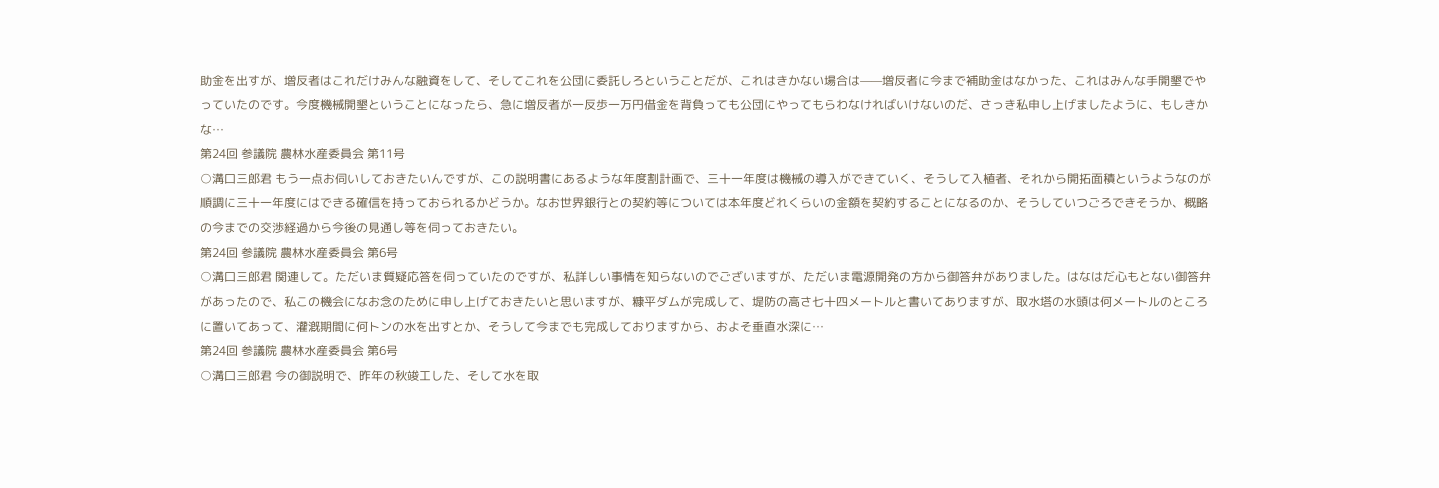助金を出すが、増反者はこれだけみんな融資をして、そしてこれを公団に委託しろということだが、これはきかない場合は——増反者に今まで補助金はなかった、これはみんな手開墾でやっていたのです。今度機械開墾ということになったら、急に増反者が一反歩一万円借金を背負っても公団にやってもらわなければいけないのだ、さっき私申し上げましたように、もしきかな…
第24回 参議院 農林水産委員会 第11号
○溝口三郎君 もう一点お伺いしておきたいんですが、この説明書にあるような年度割計画で、三十一年度は機械の導入ができていく、そうして入植者、それから開拓面積というようなのが順調に三十一年度にはできる確信を持っておられるかどうか。なお世界銀行との契約等については本年度どれくらいの金額を契約することになるのか、そうしていつごろできそうか、概略の今までの交渉経過から今後の見通し等を伺っておきたい。
第24回 参議院 農林水産委員会 第6号
○溝口三郎君 関連して。ただいま質疑応答を伺っていたのですが、私詳しい事情を知らないのでございますが、ただいま電源開発の方から御答弁がありました。はなはだ心もとない御答弁があったので、私この機会になお念のために申し上げておきたいと思いますが、糠平ダムが完成して、堤防の高さ七十四メートルと書いてありますが、取水塔の水頭は何メートルのところに置いてあって、灌漑期間に何トンの水を出すとか、そうして今までも完成しておりますから、およそ垂直水深に…
第24回 参議院 農林水産委員会 第6号
○溝口三郎君 今の御説明で、昨年の秋竣工した、そして水を取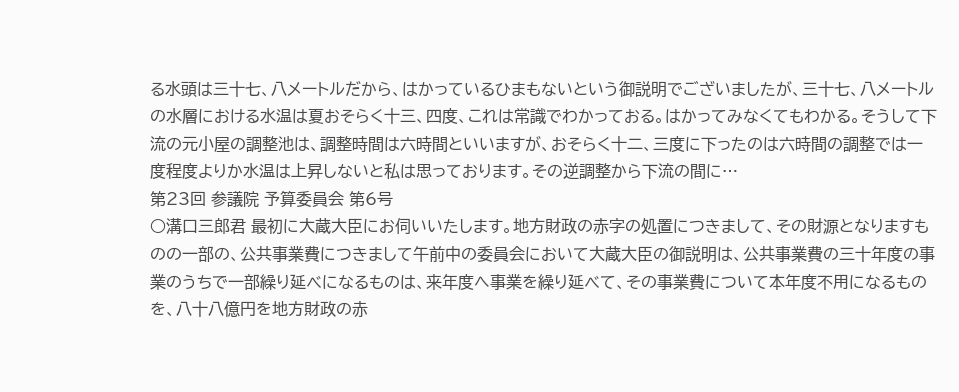る水頭は三十七、八メートルだから、はかっているひまもないという御説明でございましたが、三十七、八メートルの水層における水温は夏おそらく十三、四度、これは常識でわかっておる。はかってみなくてもわかる。そうして下流の元小屋の調整池は、調整時間は六時間といいますが、おそらく十二、三度に下ったのは六時間の調整では一度程度よりか水温は上昇しないと私は思っております。その逆調整から下流の間に…
第23回 参議院 予算委員会 第6号
○溝口三郎君 最初に大蔵大臣にお伺いいたします。地方財政の赤字の処置につきまして、その財源となりますものの一部の、公共事業費につきまして午前中の委員会において大蔵大臣の御説明は、公共事業費の三十年度の事業のうちで一部繰り延べになるものは、来年度へ事業を繰り延べて、その事業費について本年度不用になるものを、八十八億円を地方財政の赤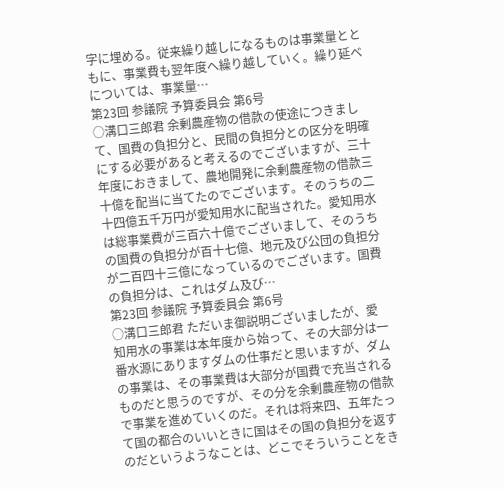字に埋める。従来繰り越しになるものは事業量とともに、事業費も翌年度へ繰り越していく。繰り延べについては、事業量…
第23回 参議院 予算委員会 第6号
○溝口三郎君 余剰農産物の借款の使途につきまして、国費の負担分と、民間の負担分との区分を明確にする必要があると考えるのでございますが、三十年度におきまして、農地開発に余剰農産物の借款三十億を配当に当てたのでございます。そのうちの二十四億五千万円が愛知用水に配当された。愛知用水は総事業費が三百六十億でございまして、そのうちの国費の負担分が百十七億、地元及び公団の負担分が二百四十三億になっているのでございます。国費の負担分は、これはダム及び…
第23回 参議院 予算委員会 第6号
○溝口三郎君 ただいま御説明ございましたが、愛知用水の事業は本年度から始って、その大部分は一番水源にありますダムの仕事だと思いますが、ダムの事業は、その事業費は大部分が国費で充当されるものだと思うのですが、その分を余剰農産物の借款で事業を進めていくのだ。それは将来四、五年たって国の都合のいいときに国はその国の負担分を返すのだというようなことは、どこでそういうことをき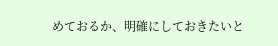めておるか、明確にしておきたいと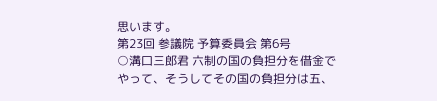思います。
第23回 参議院 予算委員会 第6号
○溝口三郎君 六制の国の負担分を借金でやって、そうしてその国の負担分は五、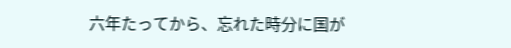六年たってから、忘れた時分に国が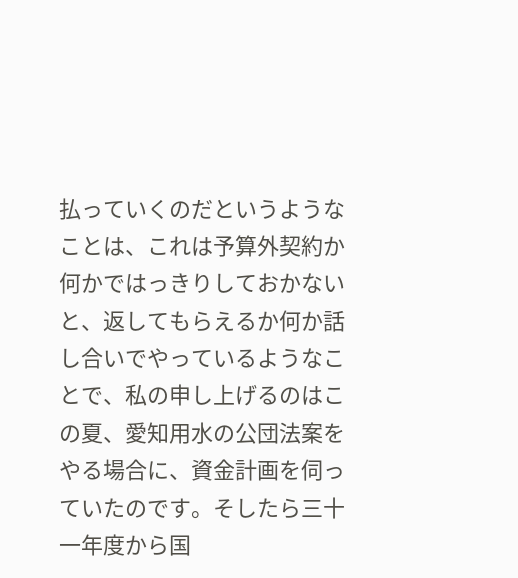払っていくのだというようなことは、これは予算外契約か何かではっきりしておかないと、返してもらえるか何か話し合いでやっているようなことで、私の申し上げるのはこの夏、愛知用水の公団法案をやる場合に、資金計画を伺っていたのです。そしたら三十一年度から国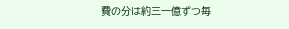費の分は約三一億ずつ毎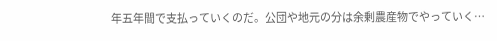年五年間で支払っていくのだ。公団や地元の分は余剰農産物でやっていく…